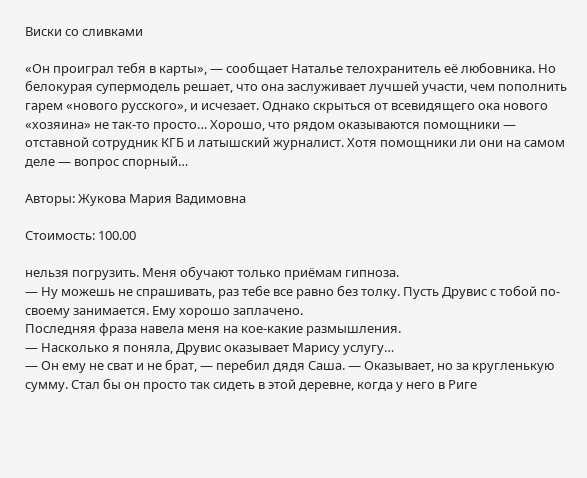Виски со сливками

«Он проиграл тебя в карты», — сообщает Наталье телохранитель её любовника. Но белокурая супермодель решает, что она заслуживает лучшей участи, чем пополнить гарем «нового русского», и исчезает. Однако скрыться от всевидящего ока нового «хозяина» не так-то просто… Хорошо, что рядом оказываются помощники — отставной сотрудник КГБ и латышский журналист. Хотя помощники ли они на самом деле — вопрос спорный…

Авторы: Жукова Мария Вадимовна

Стоимость: 100.00

нельзя погрузить. Меня обучают только приёмам гипноза.
— Ну можешь не спрашивать, раз тебе все равно без толку. Пусть Друвис с тобой по-своему занимается. Ему хорошо заплачено.
Последняя фраза навела меня на кое-какие размышления.
— Насколько я поняла, Друвис оказывает Марису услугу…
— Он ему не сват и не брат, — перебил дядя Саша. — Оказывает, но за кругленькую сумму. Стал бы он просто так сидеть в этой деревне, когда у него в Риге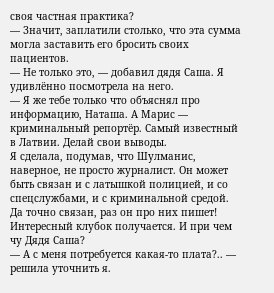своя частная практика?
— Значит, заплатили столько, что эта сумма могла заставить его бросить своих пациентов.
— Не только это, — добавил дядя Саша. Я удивлённо посмотрела на него.
— Я же тебе только что объяснял про информацию, Наташа. А Марис — криминальный репортёр. Самый известный в Латвии. Делай свои выводы.
Я сделала, подумав, что Шулманис, наверное, не просто журналист. Он может быть связан и с латышкой полицией, и со спецслужбами, и с криминальной средой. Да точно связан, раз он про них пишет! Интересный клубок получается. И при чем чу Дядя Саша?
— А с меня потребуется какая-то плата?.. — решила уточнить я.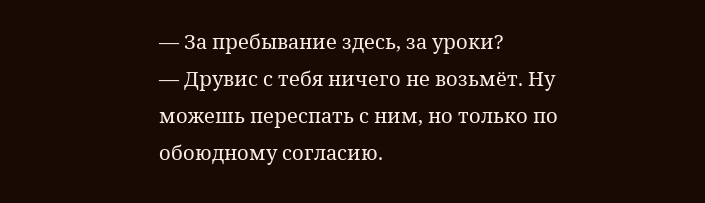— За пребывание здесь, за уроки?
— Друвис с тебя ничего не возьмёт. Ну можешь переспать с ним, но только по обоюдному согласию.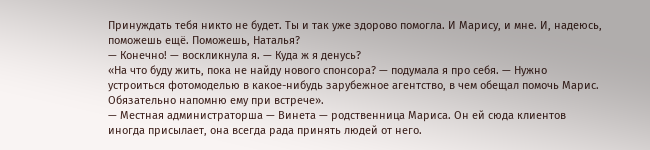Принуждать тебя никто не будет. Ты и так уже здорово помогла. И Марису, и мне. И, надеюсь, поможешь ещё. Поможешь, Наталья?
— Конечно! — воскликнула я. — Куда ж я денусь?
«На что буду жить, пока не найду нового спонсора? — подумала я про себя. — Нужно устроиться фотомоделью в какое-нибудь зарубежное агентство, в чем обещал помочь Марис. Обязательно напомню ему при встрече».
— Местная администраторша — Винета — родственница Мариса. Он ей сюда клиентов иногда присылает, она всегда рада принять людей от него.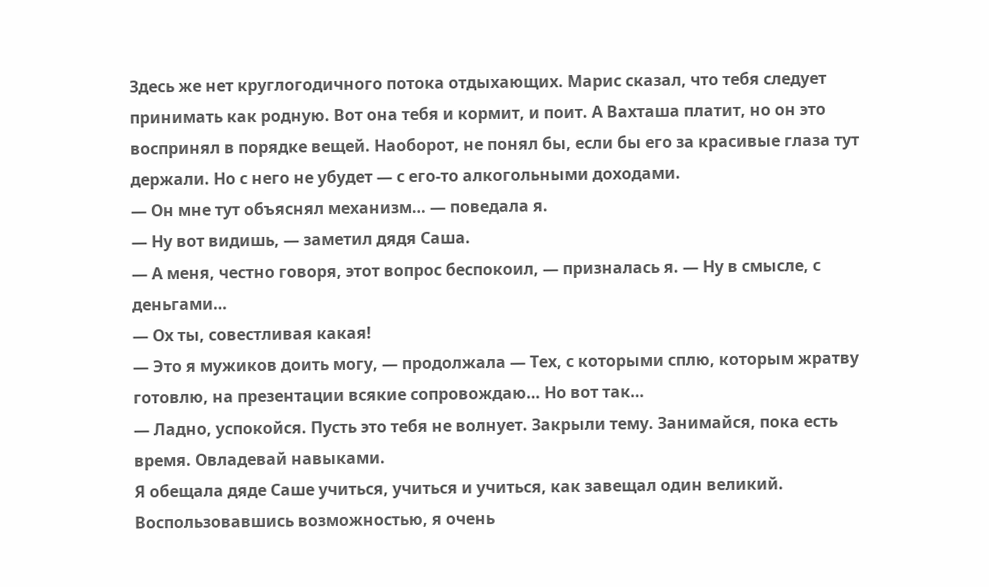Здесь же нет круглогодичного потока отдыхающих. Марис сказал, что тебя следует принимать как родную. Вот она тебя и кормит, и поит. А Вахташа платит, но он это воспринял в порядке вещей. Наоборот, не понял бы, если бы его за красивые глаза тут держали. Но с него не убудет — с его-то алкогольными доходами.
— Он мне тут объяснял механизм… — поведала я.
— Ну вот видишь, — заметил дядя Саша.
— А меня, честно говоря, этот вопрос беспокоил, — призналась я. — Ну в смысле, с деньгами…
— Ох ты, совестливая какая!
— Это я мужиков доить могу, — продолжала — Тех, с которыми сплю, которым жратву готовлю, на презентации всякие сопровождаю… Но вот так…
— Ладно, успокойся. Пусть это тебя не волнует. Закрыли тему. Занимайся, пока есть время. Овладевай навыками.
Я обещала дяде Саше учиться, учиться и учиться, как завещал один великий.
Воспользовавшись возможностью, я очень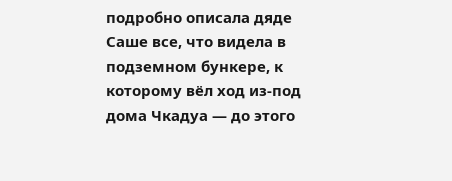подробно описала дяде Саше все, что видела в подземном бункере, к которому вёл ход из-под дома Чкадуа — до этого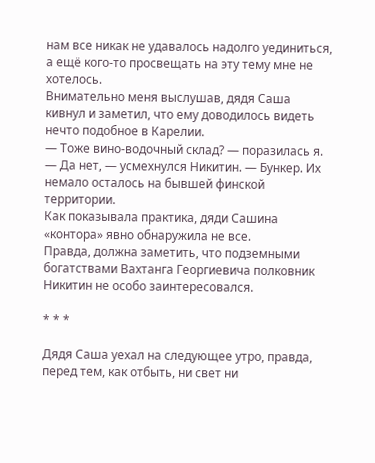нам все никак не удавалось надолго уединиться, а ещё кого-то просвещать на эту тему мне не хотелось.
Внимательно меня выслушав, дядя Саша кивнул и заметил, что ему доводилось видеть нечто подобное в Карелии.
— Тоже вино-водочный склад? — поразилась я.
— Да нет, — усмехнулся Никитин. — Бункер. Их немало осталось на бывшей финской территории.
Как показывала практика, дяди Сашина «контора» явно обнаружила не все.
Правда, должна заметить, что подземными богатствами Вахтанга Георгиевича полковник Никитин не особо заинтересовался.

* * *

Дядя Саша уехал на следующее утро, правда, перед тем, как отбыть, ни свет ни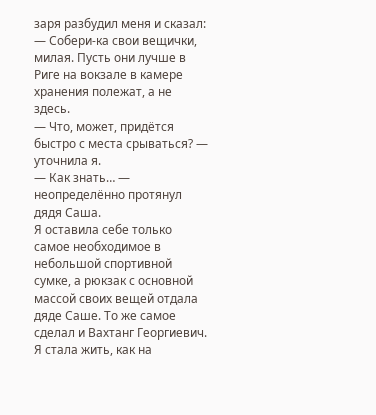заря разбудил меня и сказал:
— Собери-ка свои вещички, милая. Пусть они лучше в Риге на вокзале в камере хранения полежат, а не здесь.
— Что, может, придётся быстро с места срываться? — уточнила я.
— Как знать… — неопределённо протянул дядя Саша.
Я оставила себе только самое необходимое в небольшой спортивной сумке, а рюкзак с основной массой своих вещей отдала дяде Саше. То же самое сделал и Вахтанг Георгиевич. Я стала жить, как на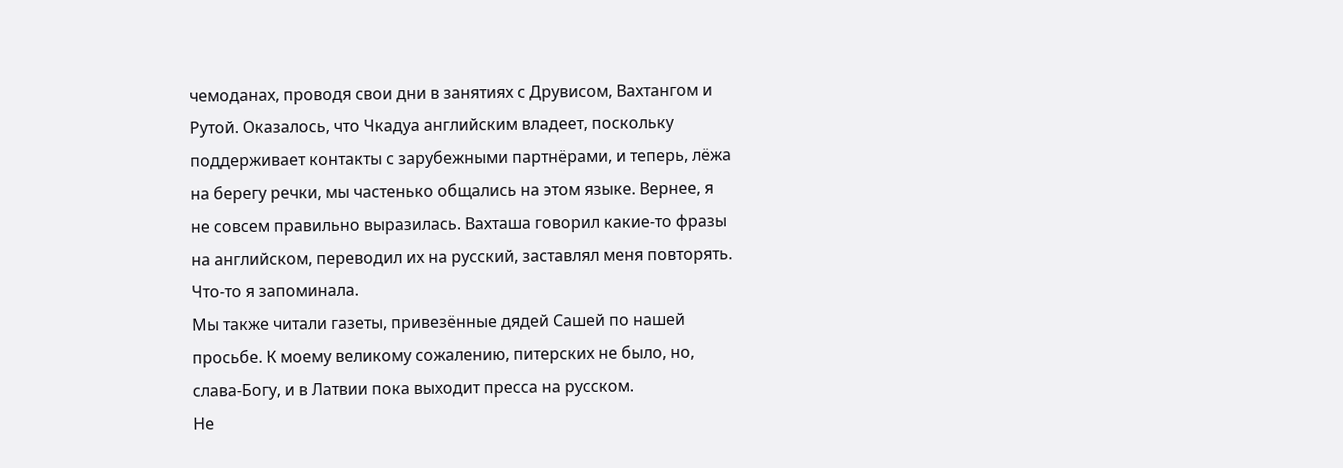чемоданах, проводя свои дни в занятиях с Друвисом, Вахтангом и Рутой. Оказалось, что Чкадуа английским владеет, поскольку поддерживает контакты с зарубежными партнёрами, и теперь, лёжа на берегу речки, мы частенько общались на этом языке. Вернее, я не совсем правильно выразилась. Вахташа говорил какие-то фразы на английском, переводил их на русский, заставлял меня повторять. Что-то я запоминала.
Мы также читали газеты, привезённые дядей Сашей по нашей просьбе. К моему великому сожалению, питерских не было, но, слава-Богу, и в Латвии пока выходит пресса на русском.
Не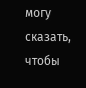могу сказать, чтобы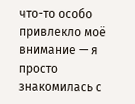что-то особо привлекло моё внимание — я просто знакомилась с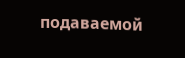подаваемой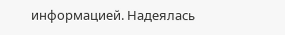информацией. Надеялась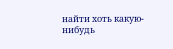найти хоть какую-нибудь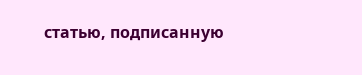статью, подписанную